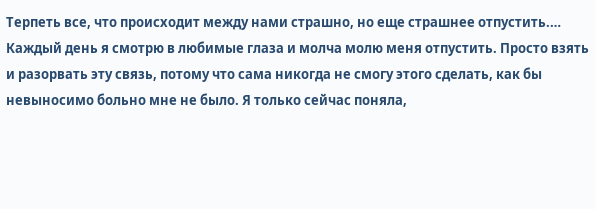Терпеть все, что происходит между нами страшно, но еще страшнее отпустить.… Каждый день я смотрю в любимые глаза и молча молю меня отпустить. Просто взять и разорвать эту связь, потому что сама никогда не смогу этого сделать, как бы невыносимо больно мне не было. Я только сейчас поняла,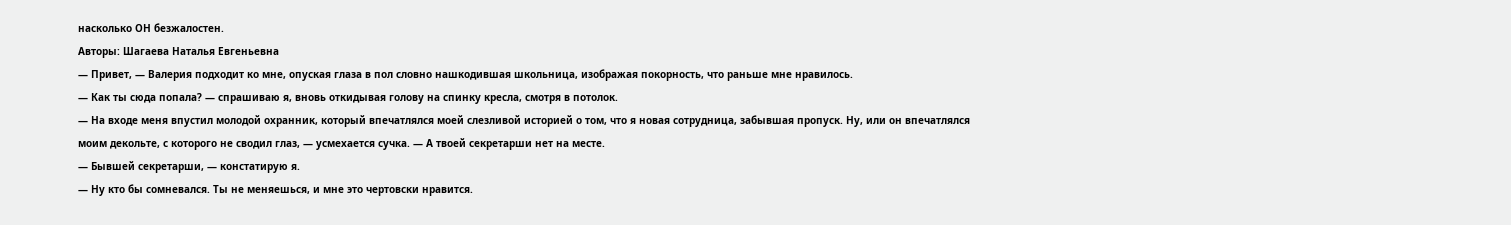насколько ОН безжалостен.
Авторы: Шагаева Наталья Евгеньевна
— Привет, — Валерия подходит ко мне, опуская глаза в пол словно нашкодившая школьница, изображая покорность, что раньше мне нравилось.
— Как ты сюда попала? — спрашиваю я, вновь откидывая голову на спинку кресла, смотря в потолок.
— На входе меня впустил молодой охранник, который впечатлялся моей слезливой историей о том, что я новая сотрудница, забывшая пропуск. Ну, или он впечатлялся моим декольте, с которого не сводил глаз, — усмехается сучка. — А твоей секретарши нет на месте.
— Бывшей секретарши, — констатирую я.
— Ну кто бы сомневался. Ты не меняешься, и мне это чертовски нравится.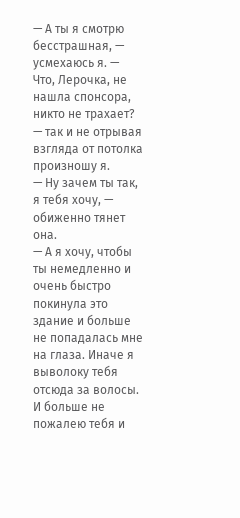— А ты я смотрю бесстрашная, — усмехаюсь я. — Что, Лерочка, не нашла спонсора, никто не трахает? — так и не отрывая взгляда от потолка произношу я.
— Ну зачем ты так, я тебя хочу, — обиженно тянет она.
— А я хочу, чтобы ты немедленно и очень быстро покинула это здание и больше не попадалась мне на глаза. Иначе я выволоку тебя отсюда за волосы. И больше не пожалею тебя и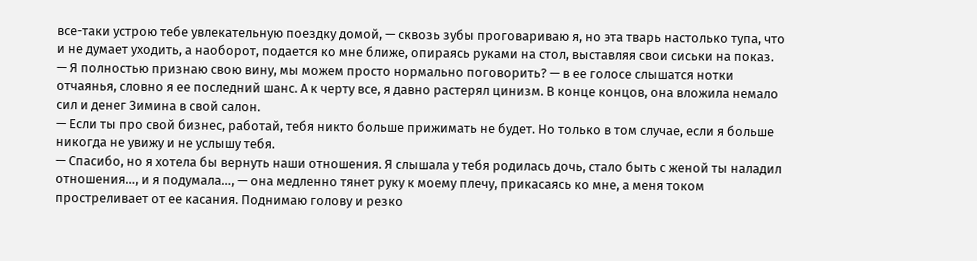все-таки устрою тебе увлекательную поездку домой, — сквозь зубы проговариваю я, но эта тварь настолько тупа, что и не думает уходить, а наоборот, подается ко мне ближе, опираясь руками на стол, выставляя свои сиськи на показ.
— Я полностью признаю свою вину, мы можем просто нормально поговорить? — в ее голосе слышатся нотки отчаянья, словно я ее последний шанс. А к черту все, я давно растерял цинизм. В конце концов, она вложила немало сил и денег Зимина в свой салон.
— Если ты про свой бизнес, работай, тебя никто больше прижимать не будет. Но только в том случае, если я больше никогда не увижу и не услышу тебя.
— Спасибо, но я хотела бы вернуть наши отношения. Я слышала у тебя родилась дочь, стало быть с женой ты наладил отношения…, и я подумала…, — она медленно тянет руку к моему плечу, прикасаясь ко мне, а меня током простреливает от ее касания. Поднимаю голову и резко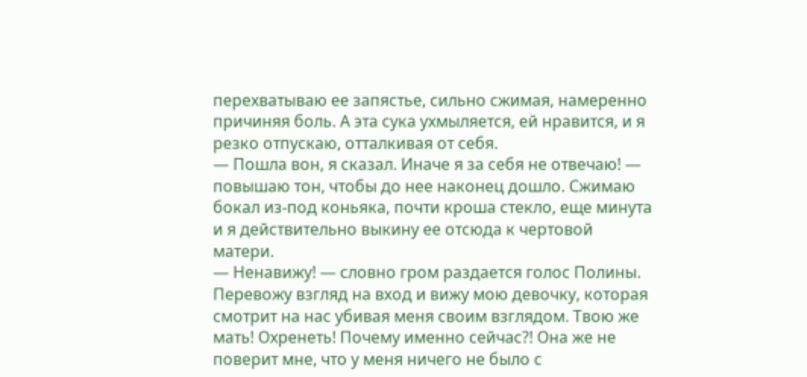перехватываю ее запястье, сильно сжимая, намеренно причиняя боль. А эта сука ухмыляется, ей нравится, и я резко отпускаю, отталкивая от себя.
— Пошла вон, я сказал. Иначе я за себя не отвечаю! — повышаю тон, чтобы до нее наконец дошло. Сжимаю бокал из-под коньяка, почти кроша стекло, еще минута и я действительно выкину ее отсюда к чертовой матери.
— Ненавижу! — словно гром раздается голос Полины. Перевожу взгляд на вход и вижу мою девочку, которая смотрит на нас убивая меня своим взглядом. Твою же мать! Охренеть! Почему именно сейчас?! Она же не поверит мне, что у меня ничего не было с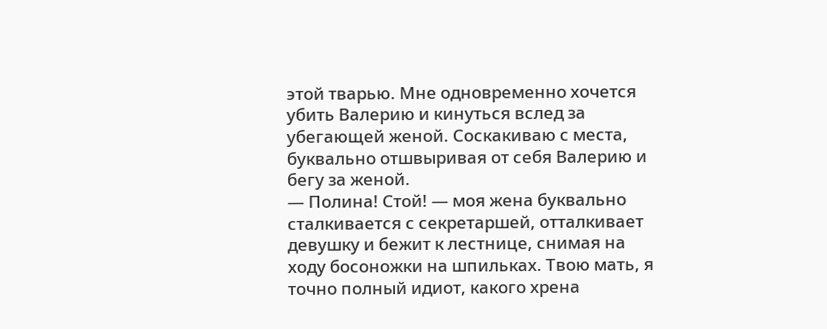этой тварью. Мне одновременно хочется убить Валерию и кинуться вслед за убегающей женой. Соскакиваю с места, буквально отшвыривая от себя Валерию и бегу за женой.
— Полина! Стой! — моя жена буквально сталкивается с секретаршей, отталкивает девушку и бежит к лестнице, снимая на ходу босоножки на шпильках. Твою мать, я точно полный идиот, какого хрена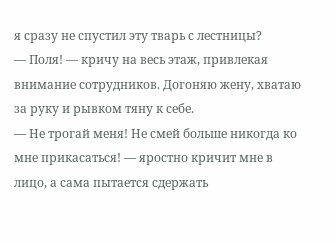я сразу не спустил эту тварь с лестницы?
— Поля! — кричу на весь этаж, привлекая внимание сотрудников. Догоняю жену, хватаю за руку и рывком тяну к себе.
— Не трогай меня! Не смей больше никогда ко мне прикасаться! — яростно кричит мне в лицо, а сама пытается сдержать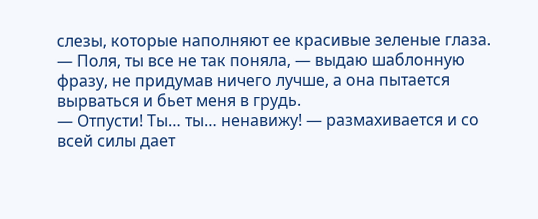слезы, которые наполняют ее красивые зеленые глаза.
— Поля, ты все не так поняла, — выдаю шаблонную фразу, не придумав ничего лучше, а она пытается вырваться и бьет меня в грудь.
— Отпусти! Ты… ты… ненавижу! — размахивается и со всей силы дает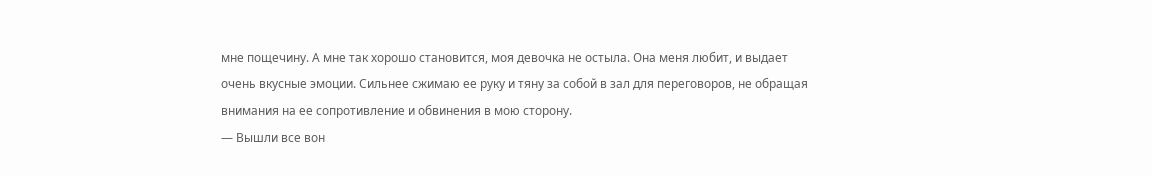мне пощечину. А мне так хорошо становится, моя девочка не остыла. Она меня любит, и выдает очень вкусные эмоции. Сильнее сжимаю ее руку и тяну за собой в зал для переговоров, не обращая внимания на ее сопротивление и обвинения в мою сторону.
— Вышли все вон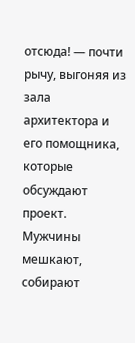отсюда! — почти рычу, выгоняя из зала архитектора и его помощника, которые обсуждают проект. Мужчины мешкают, собирают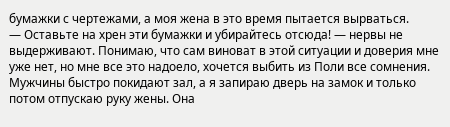бумажки с чертежами, а моя жена в это время пытается вырваться.
— Оставьте на хрен эти бумажки и убирайтесь отсюда! — нервы не выдерживают. Понимаю, что сам виноват в этой ситуации и доверия мне уже нет, но мне все это надоело, хочется выбить из Поли все сомнения. Мужчины быстро покидают зал, а я запираю дверь на замок и только потом отпускаю руку жены. Она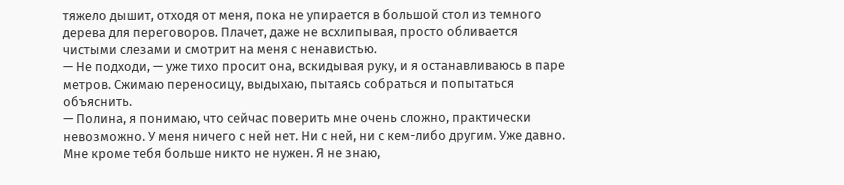тяжело дышит, отходя от меня, пока не упирается в большой стол из темного дерева для переговоров. Плачет, даже не всхлипывая, просто обливается чистыми слезами и смотрит на меня с ненавистью.
— Не подходи, — уже тихо просит она, вскидывая руку, и я останавливаюсь в паре метров. Сжимаю переносицу, выдыхаю, пытаясь собраться и попытаться объяснить.
— Полина, я понимаю, что сейчас поверить мне очень сложно, практически невозможно. У меня ничего с ней нет. Ни с ней, ни с кем-либо другим. Уже давно. Мне кроме тебя больше никто не нужен. Я не знаю,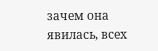зачем она явилась, всех